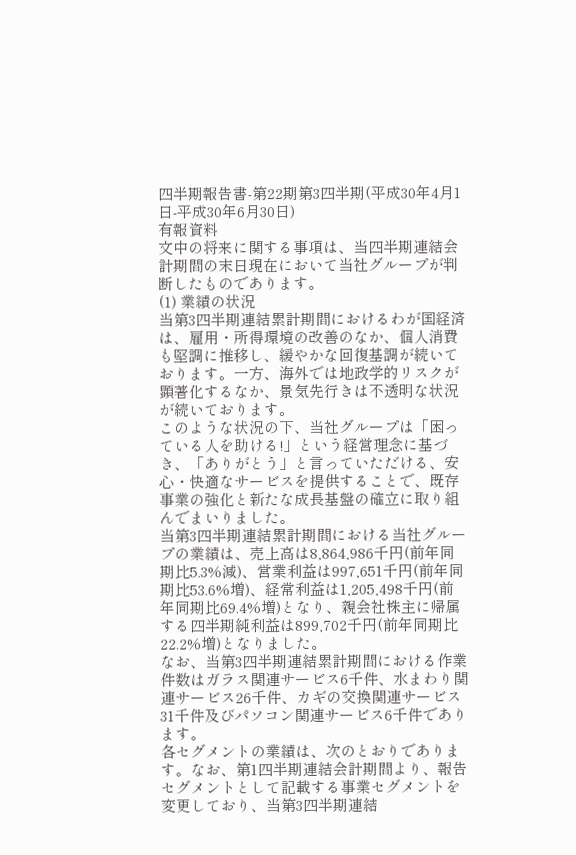四半期報告書-第22期第3四半期(平成30年4月1日-平成30年6月30日)
有報資料
文中の将来に関する事項は、当四半期連結会計期間の末日現在において当社グループが判断したものであります。
(1) 業績の状況
当第3四半期連結累計期間におけるわが国経済は、雇用・所得環境の改善のなか、個人消費も堅調に推移し、緩やかな回復基調が続いております。一方、海外では地政学的リスクが顕著化するなか、景気先行きは不透明な状況が続いております。
このような状況の下、当社グループは「困っている人を助ける!」という経営理念に基づき、「ありがとう」と言っていただける、安心・快適なサービスを提供することで、既存事業の強化と新たな成長基盤の確立に取り組んでまいりました。
当第3四半期連結累計期間における当社グループの業績は、売上高は8,864,986千円(前年同期比5.3%減)、営業利益は997,651千円(前年同期比53.6%増)、経常利益は1,205,498千円(前年同期比69.4%増)となり、親会社株主に帰属する四半期純利益は899,702千円(前年同期比22.2%増)となりました。
なお、当第3四半期連結累計期間における作業件数はガラス関連サービス6千件、水まわり関連サービス26千件、カギの交換関連サービス31千件及びパソコン関連サービス6千件であります。
各セグメントの業績は、次のとおりであります。なお、第1四半期連結会計期間より、報告セグメントとして記載する事業セグメントを変更しており、当第3四半期連結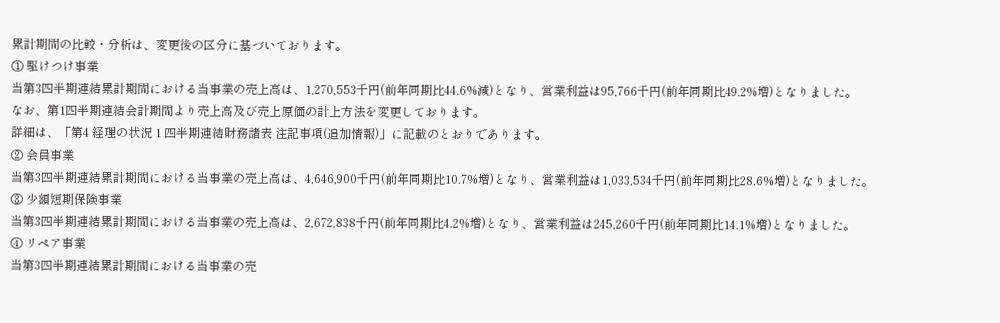累計期間の比較・分析は、変更後の区分に基づいております。
① 駆けつけ事業
当第3四半期連結累計期間における当事業の売上高は、1,270,553千円(前年同期比44.6%減)となり、営業利益は95,766千円(前年同期比49.2%増)となりました。
なお、第1四半期連結会計期間より売上高及び売上原価の計上方法を変更しております。
詳細は、「第4 経理の状況 1 四半期連結財務諸表 注記事項(追加情報)」に記載のとおりであります。
② 会員事業
当第3四半期連結累計期間における当事業の売上高は、4,646,900千円(前年同期比10.7%増)となり、営業利益は1,033,534千円(前年同期比28.6%増)となりました。
③ 少額短期保険事業
当第3四半期連結累計期間における当事業の売上高は、2,672,838千円(前年同期比4.2%増)となり、営業利益は245,260千円(前年同期比14.1%増)となりました。
④ リペア事業
当第3四半期連結累計期間における当事業の売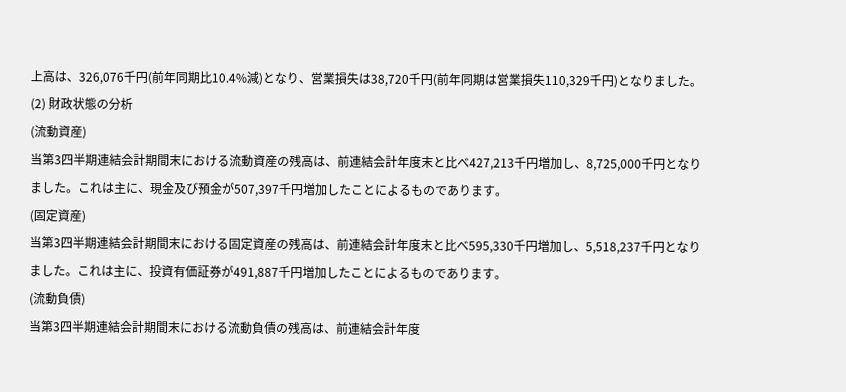上高は、326,076千円(前年同期比10.4%減)となり、営業損失は38,720千円(前年同期は営業損失110,329千円)となりました。
(2) 財政状態の分析
(流動資産)
当第3四半期連結会計期間末における流動資産の残高は、前連結会計年度末と比べ427,213千円増加し、8,725,000千円となりました。これは主に、現金及び預金が507,397千円増加したことによるものであります。
(固定資産)
当第3四半期連結会計期間末における固定資産の残高は、前連結会計年度末と比べ595,330千円増加し、5,518,237千円となりました。これは主に、投資有価証券が491,887千円増加したことによるものであります。
(流動負債)
当第3四半期連結会計期間末における流動負債の残高は、前連結会計年度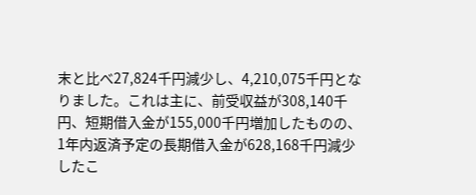末と比べ27,824千円減少し、4,210,075千円となりました。これは主に、前受収益が308,140千円、短期借入金が155,000千円増加したものの、1年内返済予定の長期借入金が628,168千円減少したこ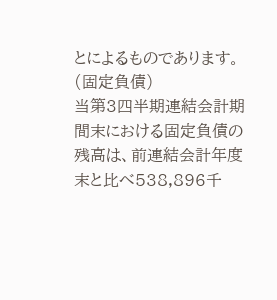とによるものであります。
(固定負債)
当第3四半期連結会計期間末における固定負債の残高は、前連結会計年度末と比べ538,896千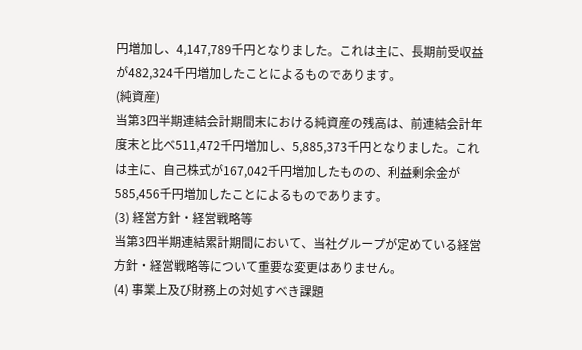円増加し、4,147,789千円となりました。これは主に、長期前受収益が482,324千円増加したことによるものであります。
(純資産)
当第3四半期連結会計期間末における純資産の残高は、前連結会計年度末と比べ511,472千円増加し、5,885,373千円となりました。これは主に、自己株式が167,042千円増加したものの、利益剰余金が585,456千円増加したことによるものであります。
(3) 経営方針・経営戦略等
当第3四半期連結累計期間において、当社グループが定めている経営方針・経営戦略等について重要な変更はありません。
(4) 事業上及び財務上の対処すべき課題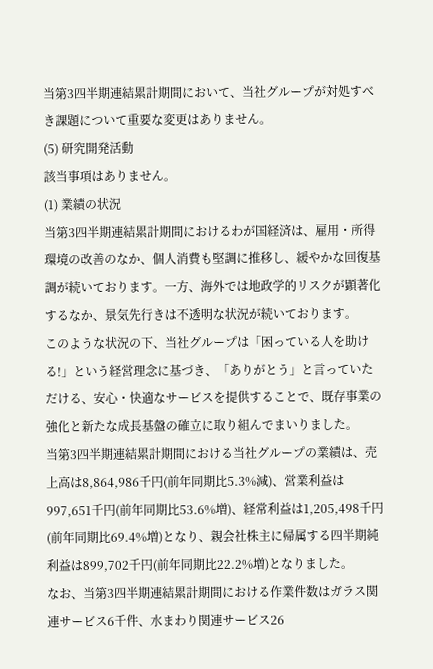当第3四半期連結累計期間において、当社グループが対処すべき課題について重要な変更はありません。
(5) 研究開発活動
該当事項はありません。
(1) 業績の状況
当第3四半期連結累計期間におけるわが国経済は、雇用・所得環境の改善のなか、個人消費も堅調に推移し、緩やかな回復基調が続いております。一方、海外では地政学的リスクが顕著化するなか、景気先行きは不透明な状況が続いております。
このような状況の下、当社グループは「困っている人を助ける!」という経営理念に基づき、「ありがとう」と言っていただける、安心・快適なサービスを提供することで、既存事業の強化と新たな成長基盤の確立に取り組んでまいりました。
当第3四半期連結累計期間における当社グループの業績は、売上高は8,864,986千円(前年同期比5.3%減)、営業利益は997,651千円(前年同期比53.6%増)、経常利益は1,205,498千円(前年同期比69.4%増)となり、親会社株主に帰属する四半期純利益は899,702千円(前年同期比22.2%増)となりました。
なお、当第3四半期連結累計期間における作業件数はガラス関連サービス6千件、水まわり関連サービス26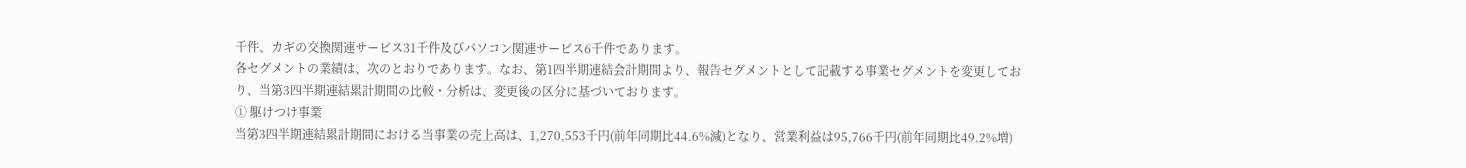千件、カギの交換関連サービス31千件及びパソコン関連サービス6千件であります。
各セグメントの業績は、次のとおりであります。なお、第1四半期連結会計期間より、報告セグメントとして記載する事業セグメントを変更しており、当第3四半期連結累計期間の比較・分析は、変更後の区分に基づいております。
① 駆けつけ事業
当第3四半期連結累計期間における当事業の売上高は、1,270,553千円(前年同期比44.6%減)となり、営業利益は95,766千円(前年同期比49.2%増)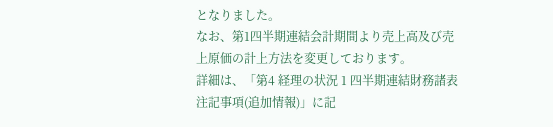となりました。
なお、第1四半期連結会計期間より売上高及び売上原価の計上方法を変更しております。
詳細は、「第4 経理の状況 1 四半期連結財務諸表 注記事項(追加情報)」に記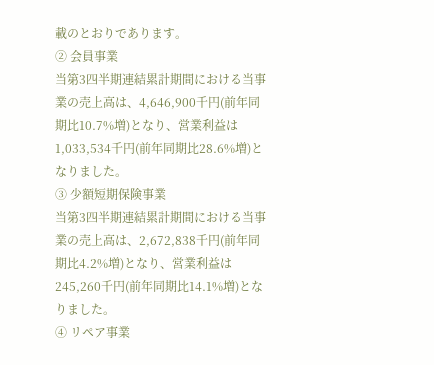載のとおりであります。
② 会員事業
当第3四半期連結累計期間における当事業の売上高は、4,646,900千円(前年同期比10.7%増)となり、営業利益は1,033,534千円(前年同期比28.6%増)となりました。
③ 少額短期保険事業
当第3四半期連結累計期間における当事業の売上高は、2,672,838千円(前年同期比4.2%増)となり、営業利益は245,260千円(前年同期比14.1%増)となりました。
④ リペア事業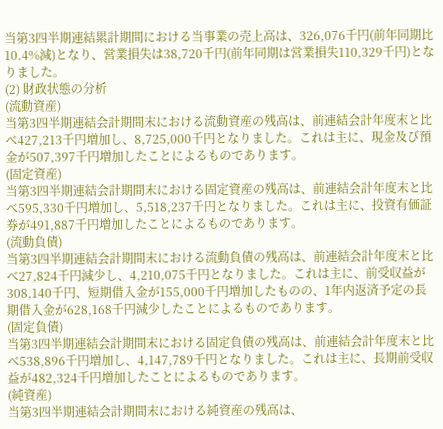当第3四半期連結累計期間における当事業の売上高は、326,076千円(前年同期比10.4%減)となり、営業損失は38,720千円(前年同期は営業損失110,329千円)となりました。
(2) 財政状態の分析
(流動資産)
当第3四半期連結会計期間末における流動資産の残高は、前連結会計年度末と比べ427,213千円増加し、8,725,000千円となりました。これは主に、現金及び預金が507,397千円増加したことによるものであります。
(固定資産)
当第3四半期連結会計期間末における固定資産の残高は、前連結会計年度末と比べ595,330千円増加し、5,518,237千円となりました。これは主に、投資有価証券が491,887千円増加したことによるものであります。
(流動負債)
当第3四半期連結会計期間末における流動負債の残高は、前連結会計年度末と比べ27,824千円減少し、4,210,075千円となりました。これは主に、前受収益が308,140千円、短期借入金が155,000千円増加したものの、1年内返済予定の長期借入金が628,168千円減少したことによるものであります。
(固定負債)
当第3四半期連結会計期間末における固定負債の残高は、前連結会計年度末と比べ538,896千円増加し、4,147,789千円となりました。これは主に、長期前受収益が482,324千円増加したことによるものであります。
(純資産)
当第3四半期連結会計期間末における純資産の残高は、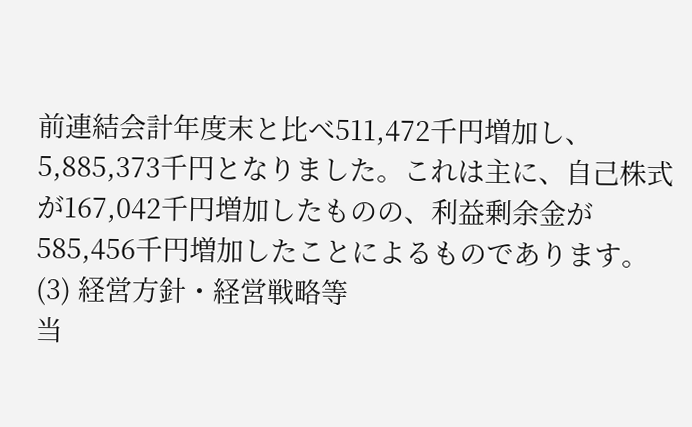前連結会計年度末と比べ511,472千円増加し、5,885,373千円となりました。これは主に、自己株式が167,042千円増加したものの、利益剰余金が585,456千円増加したことによるものであります。
(3) 経営方針・経営戦略等
当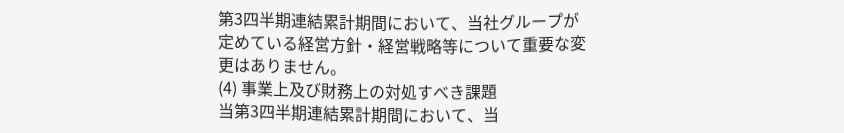第3四半期連結累計期間において、当社グループが定めている経営方針・経営戦略等について重要な変更はありません。
(4) 事業上及び財務上の対処すべき課題
当第3四半期連結累計期間において、当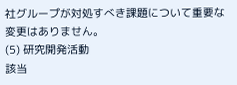社グループが対処すべき課題について重要な変更はありません。
(5) 研究開発活動
該当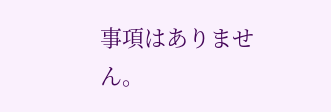事項はありません。